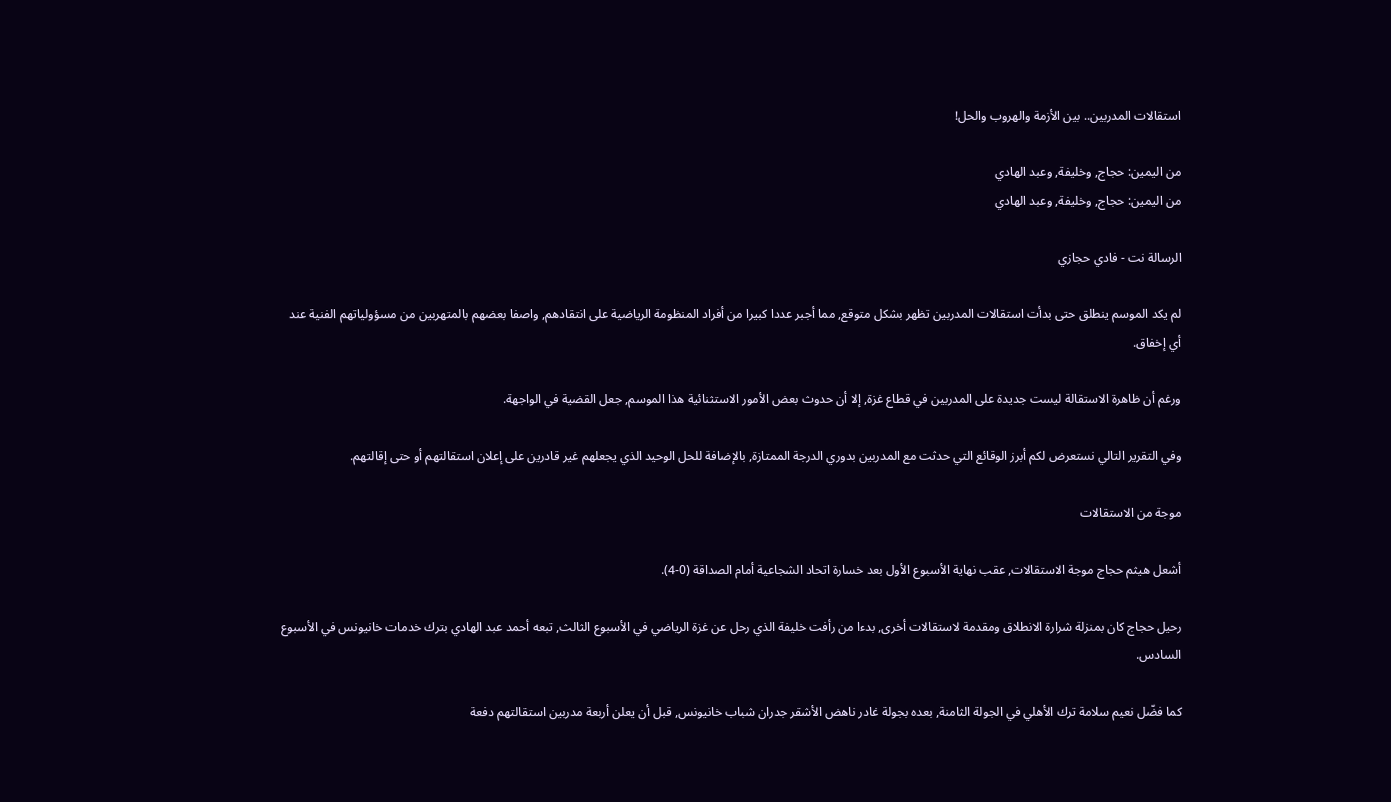استقالات المدربين.. بين الأزمة والهروب والحل!

من اليمين: حجاج, وخليفة, وعبد الهادي
من اليمين: حجاج, وخليفة, وعبد الهادي

الرسالة نت - فادي حجازي

لم يكد الموسم ينطلق حتى بدأت استقالات المدربين تظهر بشكل متوقع, مما أجبر عددا كبيرا من أفراد المنظومة الرياضية على انتقادهم, واصفا بعضهم بالمتهربين من مسؤولياتهم الفنية عند أي إخفاق.

ورغم أن ظاهرة الاستقالة ليست جديدة على المدربين في قطاع غزة, إلا أن حدوث بعض الأمور الاستثنائية هذا الموسم, جعل القضية في الواجهة.

وفي التقرير التالي نستعرض لكم أبرز الوقائع التي حدثت مع المدربين بدوري الدرجة الممتازة, بالإضافة للحل الوحيد الذي يجعلهم غير قادرين على إعلان استقالتهم أو حتى إقالتهم.

موجة من الاستقالات

أشعل هيثم حجاج موجة الاستقالات, عقب نهاية الأسبوع الأول بعد خسارة اتحاد الشجاعية أمام الصداقة (0-4).

رحيل حجاج كان بمنزلة شرارة الانطلاق ومقدمة لاستقالات أخرى, بدءا من رأفت خليفة الذي رحل عن غزة الرياضي في الأسبوع الثالث, تبعه أحمد عبد الهادي بترك خدمات خانيونس في الأسبوع السادس.

كما فضّل نعيم سلامة ترك الأهلي في الجولة الثامنة, بعده بجولة غادر ناهض الأشقر جدران شباب خانيونس, قبل أن يعلن أربعة مدربين استقالتهم دفعة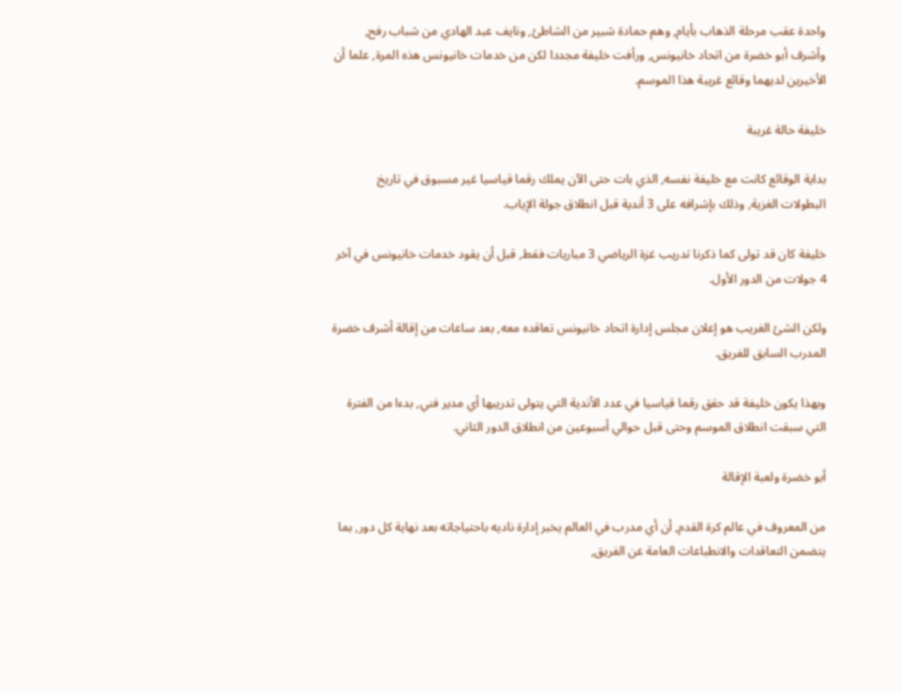واحدة عقب مرحلة الذهاب بأيام, وهم حمادة شبير من الشاطئ, ونايف عبد الهادي من شباب رفح, وأشرف أبو خضرة من اتحاد خانيونس, ورأفت خليفة مجددا لكن من خدمات خانيونس هذه المرة, علما أن الأخيرين لديهما وقائع غريبة هذا الموسم.

خليفة حالة غريبة

بداية الوقائع كانت مع خليفة نفسه, الذي بات حتى الآن يملك رقما قياسيا غير مسبوق في تاريخ البطولات الغزية, وذلك بإشرافه على 3 أندية قبل انطلاق جولة الإياب.

خليفة كان قد تولى كما ذكرنا تدريب غزة الرياضي 3 مباريات فقط, قبل أن يقود خدمات خانيونس في آخر 4 جولات من الدور الأول.

ولكن الشئ الغريب هو إعلان مجلس إدارة اتحاد خانيونس تعاقده معه, بعد ساعات من إقالة أشرف خضرة المدرب السابق للفريق.

وبهذا يكون خليفة قد حقق رقما قياسيا في عدد الأندية التي يتولى تدريبها أي مدير فني, بدءا من الفترة التي سبقت انطلاق الموسم وحتى قبل حوالي أسبوعين من انطلاق الدور الثاني.

أبو خضرة ولعبة الإقالة

من المعروف في عالم كرة القدم, أن أي مدرب في العالم يخبر إدارة ناديه باحتياجاته بعد نهاية كل دور, بما يتضمن التعاقدات والانطباعات العامة عن الفريق,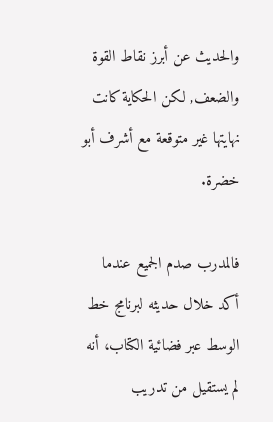والحديث عن أبرز نقاط القوة والضعف, لكن الحكاية كانت نهايتها غير متوقعة مع أشرف أبو خضرة.

فالمدرب صدم الجميع عندما أكد خلال حديثه لبرنامج خط الوسط عبر فضائية الكتاب، أنه لم يستقيل من تدريب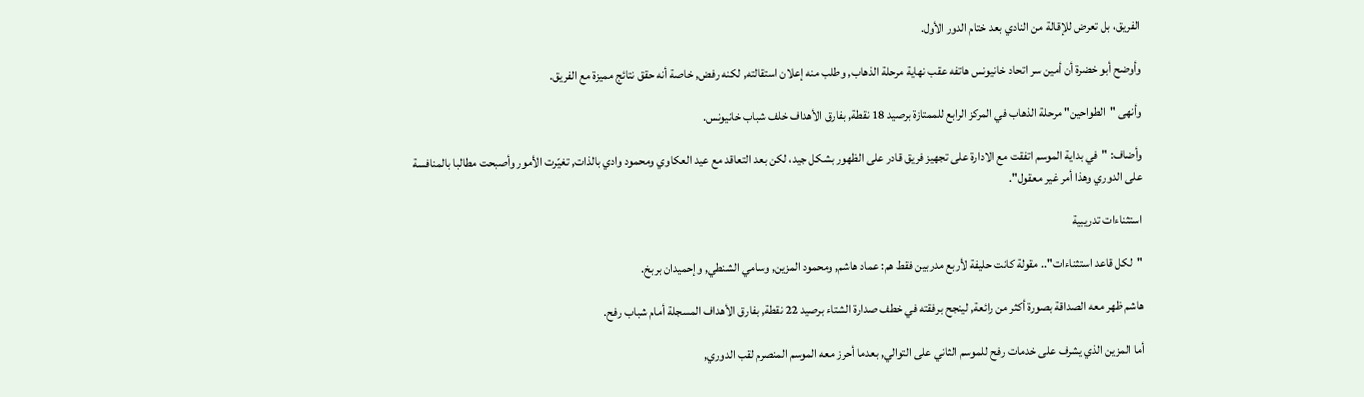الفريق، بل تعرض للإقالة من النادي بعد ختام الدور الأول.

وأوضح أبو خضرة أن أمين سر اتحاد خانيونس هاتفه عقب نهاية مرحلة الذهاب, وطلب منه إعلان استقالته, لكنه رفض, خاصة أنه حقق نتائج مميزة مع الفريق.

وأنهى "الطواحين" مرحلة الذهاب في المركز الرابع للممتازة برصيد 18 نقطة, بفارق الأهداف خلف شباب خانيونس.

وأضاف: "في بداية الموسم اتفقت مع الادارة على تجهيز فريق قادر على الظهور بشكل جيد، لكن بعد التعاقد مع عيد العكاوي ومحمود وادي بالذات, تغيّرت الأمور وأصبحت مطالبا بالمنافسة على الدوري وهذا أمر غير معقول".

استثناءات تدريبية

"لكل قاعد استثناءات".. مقولة كانت حليفة لأربع مدربين فقط هم: عماد هاشم, ومحمود المزين, وسامي الشنطي, وإحميدان بربخ.

هاشم ظهر معه الصداقة بصورة أكثر من رائعة, لينجح برفقته في خطف صدارة الشتاء برصيد 22 نقطة, بفارق الأهداف المسجلة أمام شباب رفح.

أما المزين الذي يشرف على خدمات رفح للموسم الثاني على التوالي, بعدما أحرز معه الموسم المنصرم لقب الدوري,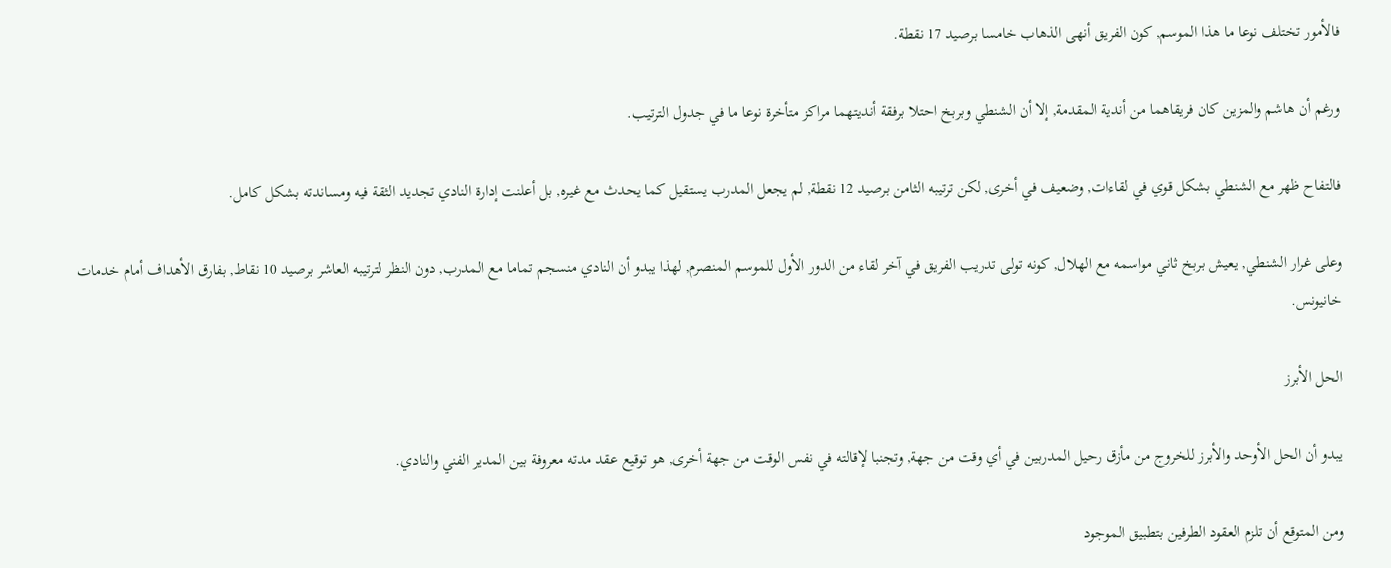فالأمور تختلف نوعا ما هذا الموسم, كون الفريق أنهى الذهاب خامسا برصيد 17 نقطة.

ورغم أن هاشم والمزين كان فريقاهما من أندية المقدمة, إلا أن الشنطي وبربخ احتلا برفقة أنديتهما مراكز متأخرة نوعا ما في جدول الترتيب.

فالتفاح ظهر مع الشنطي بشكل قوي في لقاءات, وضعيف في أخرى, لكن ترتيبه الثامن برصيد 12 نقطة, لم يجعل المدرب يستقيل كما يحدث مع غيره, بل أعلنت إدارة النادي تجديد الثقة فيه ومساندته بشكل كامل.

وعلى غرار الشنطي, يعيش بربخ ثاني مواسمه مع الهلال, كونه تولى تدريب الفريق في آخر لقاء من الدور الأول للموسم المنصرم, لهذا يبدو أن النادي منسجم تماما مع المدرب, دون النظر لترتيبه العاشر برصيد 10 نقاط, بفارق الأهداف أمام خدمات خانيونس.

الحل الأبرز

يبدو أن الحل الأوحد والأبرز للخروج من مأزق رحيل المدربين في أي وقت من جهة, وتجنبا لإقالته في نفس الوقت من جهة أخرى, هو توقيع عقد مدته معروفة بين المدير الفني والنادي.

ومن المتوقع أن تلزم العقود الطرفين بتطبيق الموجود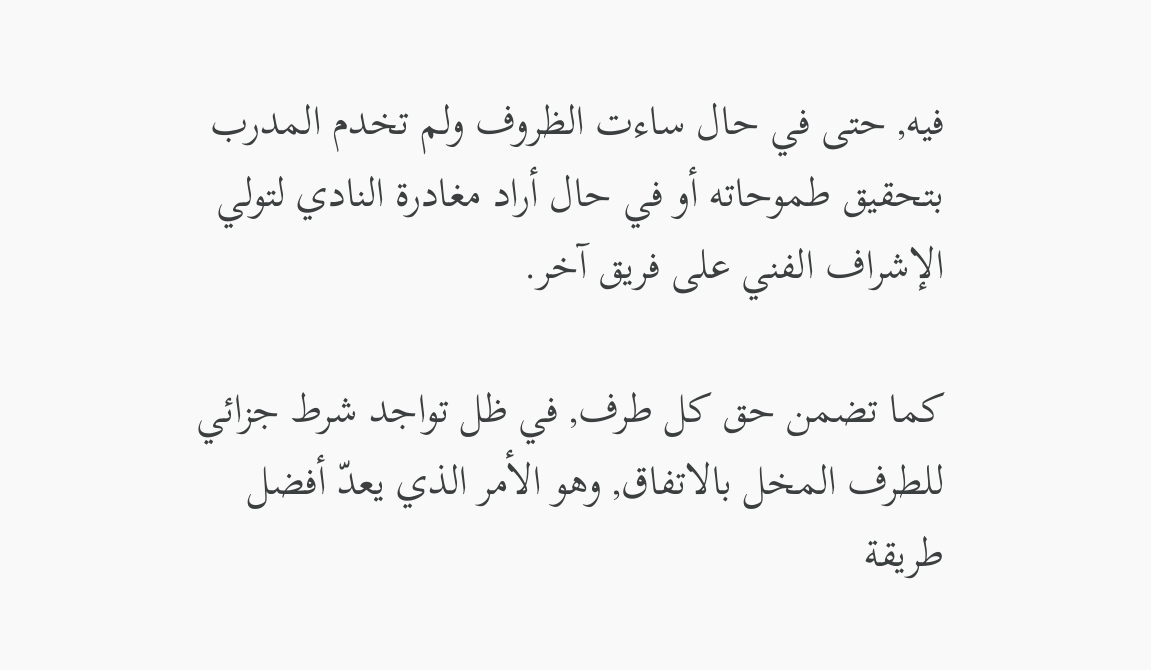فيه, حتى في حال ساءت الظروف ولم تخدم المدرب بتحقيق طموحاته أو في حال أراد مغادرة النادي لتولي الإشراف الفني على فريق آخر.

كما تضمن حق كل طرف, في ظل تواجد شرط جزائي للطرف المخل بالاتفاق, وهو الأمر الذي يعدّ أفضل طريقة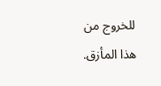للخروج من هذا المأزق.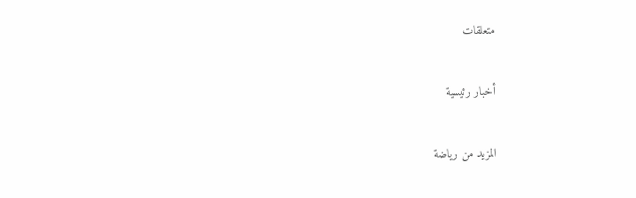متعلقات

أخبار رئيسية

المزيد من رياضة